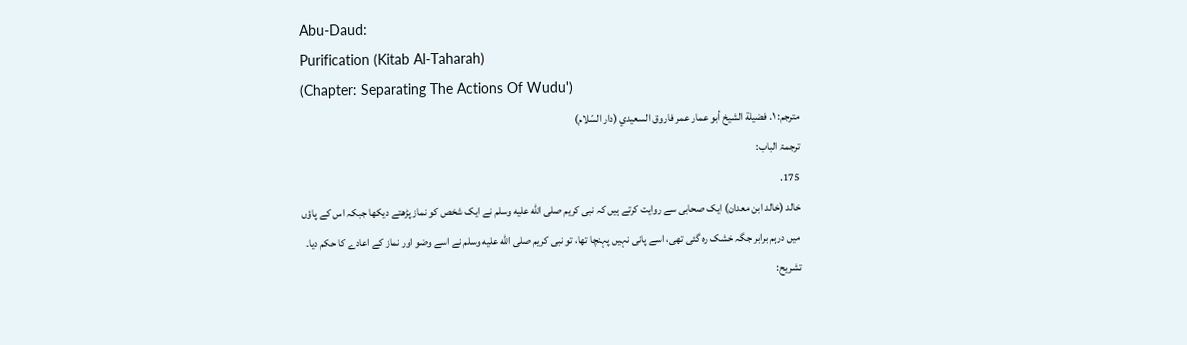Abu-Daud:
Purification (Kitab Al-Taharah)
(Chapter: Separating The Actions Of Wudu')
مترجم: ١. فضيلة الشيخ أبو عمار عمر فاروق السعيدي (دار السّلام)
ترجمۃ الباب:
175.
خالد (خالد ابن معدان) ایک صحابی سے روایت کرتے ہیں کہ نبی کریم صلى الله عليه وسلم نے ایک شخص کو نماز پڑھتے دیکھا جبکہ اس کے پاؤں میں درہم برابر جگہ خشک رہ گئی تھی، اسے پانی نہیں پہنچا تھا، تو نبی کریم صلى الله عليه وسلم نے اسے وضو اور نماز کے اعادے کا حکم دیا۔
تشریح: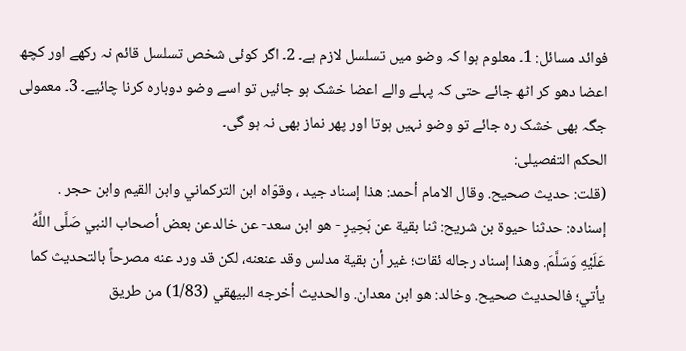فوائد مسائل: 1۔ معلوم ہوا کہ وضو میں تسلسل لازم ہے۔ 2۔ اگر کوئی شخص تسلسل قائم نہ رکھے اور کچھ اعضا دھو کر اٹھ جائے حتی کہ پہلے والے اعضا خشک ہو جائیں تو اسے وضو دوبارہ کرنا چائیے۔ 3۔ معمولی جگہ بھی خشک رہ جائے تو وضو نہیں ہوتا اور پھر نماز بھی نہ ہو گی۔
الحکم التفصیلی:
(قلت: حديث صحيح. وقال الامام أحمد: هذا إسناد جيد ، وقوّاه ابن التركماني وابن القيم وابن حجر .
إسناده: حدثنا حيوة بن شريح: ثنا بقية عن بَحِيرٍ - هو ابن سعد- عن خالدعن بعض أصحاب النبي صَلَّى اللَّهُ عَلَيْهِ وَسَلَّمَ. وهذا إسناد رجاله ئقات؛ غير أن بقية مدلس وقد عنعنه، لكن قد ورد عنه مصرحاً بالتحديث كما يأتي؛ فالحديث صحيح. وخالد: هو ابن معدان. والحديث أخرجه البيهقي (1/83) من طريق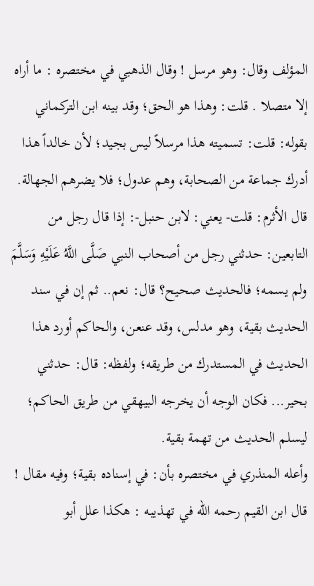المؤلف وقال: وهو مرسل ! وقال الذهبي في مختصره : ما أراه إلا متصلا . قلت: وهذا هو الحق؛ وقد بينه ابن التركماني بقوله: قلت: تسميته هذا مرسلاً ليس بجيد؛ لأن خالداً هذا أدرك جماعة من الصحابة، وهم عدول؛ فلا يضرهم الجهالة. قال الأثرم: قلت- يعني: لابن حنبل-: إذا قال رجل من التابعين: حدثني رجل من أصحاب النبي صَلَّى اللَّهُ عَلَيْهِ وَسَلَّمَ ولم يسمه؛ فالحديث صحيح؟ قال: نعم.. ثم إن في سند الحديث بقية، وهو مدلس، وقد عنعن، والحاكم أورد هذا الحديث في المستدرك من طريقه؛ ولفظه: قال: حدثني بحير... فكان الوجه أن يخرجه البيهقي من طريق الحاكم؛ ليسلم الحديث من تهمة بقية.
وأعله المنذري في مختصره بأن: في إسناده بقية؛ وفيه مقال ! قال ابن القيم رحمه الله في تهذيبه : هكذا علل أبو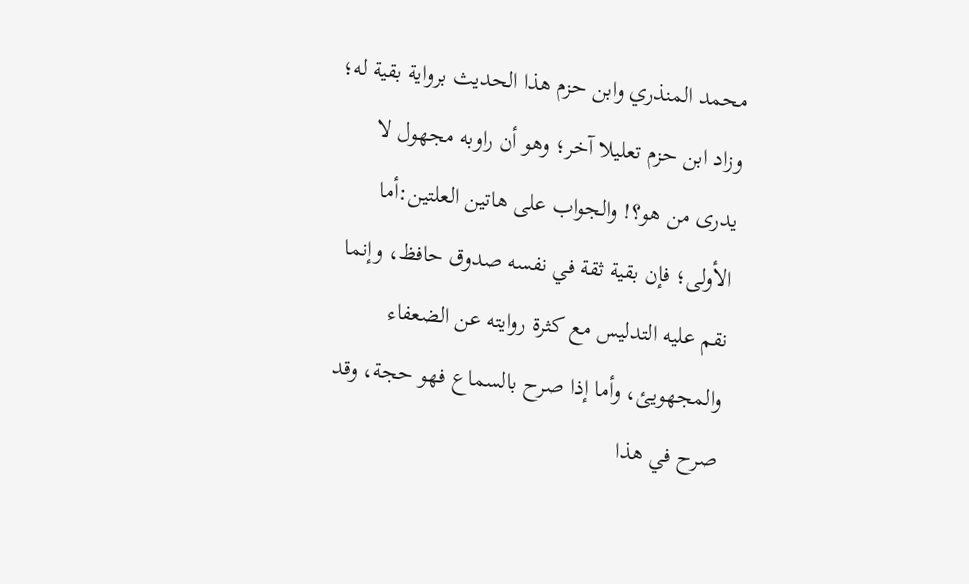محمد المنذري وابن حزم هذا الحديث برواية بقية له؛ وزاد ابن حزم تعليلا آخر؛ وهو أن راوبه مجهول لا يدرى من هو؟! والجواب على هاتين العلتين:أما الأولى؛ فإن بقية ثقة في نفسه صدوق حافظ، وإنما نقم عليه التدليس مع كثرة روايته عن الضعفاء والمجهويئ، وأما إذا صرح بالسماع فهو حجة، وقد صرح في هذا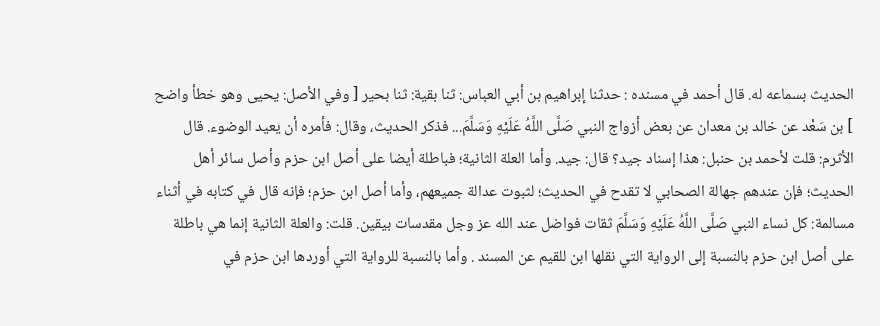الحديث بسماعه له. قال أحمد في مسنده : حدثنا إبراهيم بن أبي العباس: ثنا بقية: ثنا بحير [ وفي الأصل: يحيى وهو خطأ واضح ] بن سَعْد عن خالد بن معدان عن بعض أزواج النبي صَلَّى اللَّهُ عَلَيْهِ وَسَلَّمَ... فذكر الحديث، وقال: فأمره أن يعيد الوضوء. قال الأثرم: قلت لأحمد بن حنبل: هذا إسناد جيد؟ قال: جيد. وأما العلة الثانية؛ فباطلة أيضا على أصل ابن حزم وأصل سائر أهل الحديث؛ فإن عندهم جهالة الصحابي لا تقدح في الحديث؛ لثبوت عدالة جميعهم، وأما أصل ابن حزم؛ فإنه قال في كتابه في أثناء مسالمة: كل نساء النبي صَلَّى اللَّهُ عَلَيْهِ وَسَلَّمَ ثقات فواضل عند الله عز وجل مقدسات بيقين. قلت: والعلة الثانية إنما هي باطلة على أصل ابن حزم بالنسبة إلى الرواية التي نقلها ابن للقيم عن المسند . وأما بالنسبة للرواية التي أوردها ابن حزم في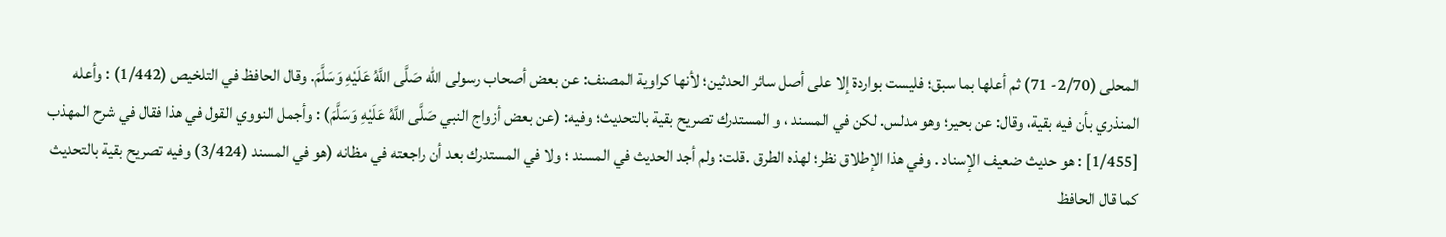المحلى (2/70- 71) ثم أعلها بما سبق؛ فليست بواردة إلا على أصل سائر الحدثين؛ لأنها كراوية المصنف: عن بعض أصحاب رسولى الله صَلَّى اللَّهُ عَلَيْهِ وَسَلَّمَ. وقال الحافظ في التلخيص (1/442) : وأعله المنذري بأن فيه بقية، وقال: عن بحير؛ وهو مدلس. لكن في المسند ، و المستدرك تصريح بقية بالتحديث؛ وفيه: (عن بعض أزواج النبي صَلَّى اللَّهُ عَلَيْهِ وَسَلَّمَ) : وأجمل النووي القول في هذا فقال في شرح المهذب [1/455] : هو حديث ضعيف الإسناد . وفي هذا الإطلاق نظر؛ لهذه الطرق .قلت: ولم أجد الحديث في المسند ؛ ولا في المستدرك بعد أن راجعته في مظانه (هو في المسند (3/424) وفيه تصريح بقية بالتحديث كما قال الحافظ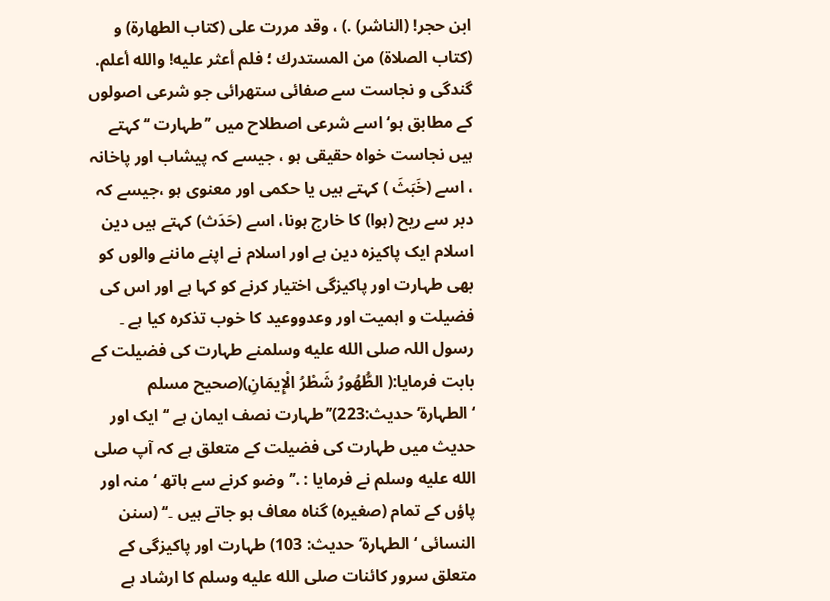ابن حجر! (الناشر) .) ، وقد مررت على (كتاب الطهارة) و (كتاب الصلاة) من المستدرك ؛ فلم أعثر عليه! والله أعلم.
گندگی و نجاست سے صفائی ستھرائی جو شرعی اصولوں کے مطابق ہو‘ اسے شرعی اصطلاح میں ’’طہارت ‘‘ کہتے ہیں نجاست خواہ حقیقی ہو ، جیسے کہ پیشاب اور پاخانہ ، اسے (خَبَثَ ) کہتے ہیں یا حکمی اور معنوی ہو ،جیسے کہ دبر سے ریح (ہوا) کا خارج ہونا، اسے (حَدَث) کہتے ہیں دین اسلام ایک پاکیزہ دین ہے اور اسلام نے اپنے ماننے والوں کو بھی طہارت اور پاکیزگی اختیار کرنے کو کہا ہے اور اس کی فضیلت و اہمیت اور وعدووعید کا خوب تذکرہ کیا ہے ۔ رسول اللہ صلى الله عليه وسلمنے طہارت کی فضیلت کے بابت فرمایا:( الطُّهُورُ شَطْرُ الْإِيمَانِ)(صحیح مسلم ‘الطہارۃ‘ حدیث:223)’’طہارت نصف ایمان ہے ‘‘ ایک اور حدیث میں طہارت کی فضیلت کے متعلق ہے کہ آپ صلى الله عليه وسلم نے فرمایا : .’’وضو کرنے سے ہاتھ ‘منہ اور پاؤں کے تمام (صغیرہ) گناہ معاف ہو جاتے ہیں ۔‘‘ (سنن النسائی ‘ الطہارۃ‘ حدیث: 103) طہارت اور پاکیزگی کے متعلق سرور کائنات صلى الله عليه وسلم کا ارشاد ہے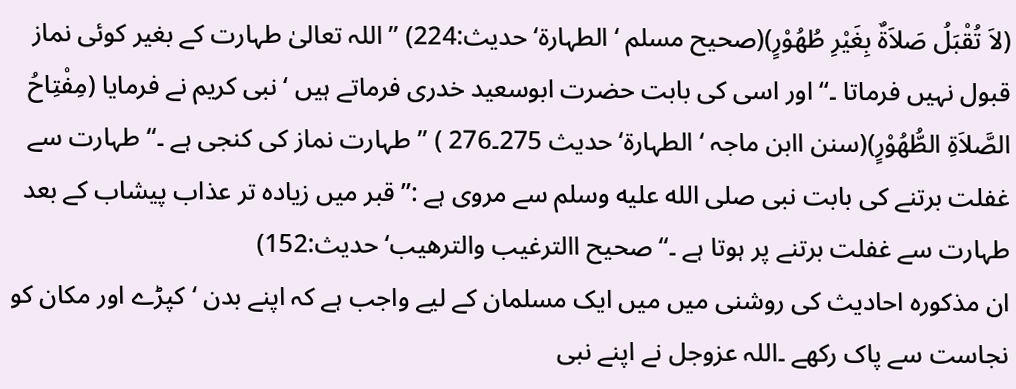(لاَ تُقْبَلُ صَلاَةٌ بِغَيْرِ طُهُوْرٍ)(صحيح مسلم ‘الطہارۃ‘ حدیث:224) ’’ اللہ تعالیٰ طہارت کے بغیر کوئی نماز قبول نہیں فرماتا ۔‘‘اور اسی کی بابت حضرت ابوسعید خدری فرماتے ہیں ‘نبی کریم نے فرمایا (مِفْتِاحُ الصَّلاَةِ الطُّهُوْرٍ)(سنن اابن ماجہ ‘الطہارۃ‘حدیث 275۔276 ) ’’طہارت نماز کی کنجی ہے ۔‘‘ طہارت سے غفلت برتنے کی بابت نبی صلى الله عليه وسلم سے مروی ہے :’’قبر میں زیادہ تر عذاب پیشاب کے بعد طہارت سے غفلت برتنے پر ہوتا ہے ۔‘‘ صحیح االترغیب والترھیب‘حدیث:152)
ان مذکورہ احادیث کی روشنی میں میں ایک مسلمان کے لیے واجب ہے کہ اپنے بدن ‘کپڑے اور مکان کو نجاست سے پاک رکھے ۔اللہ عزوجل نے اپنے نبی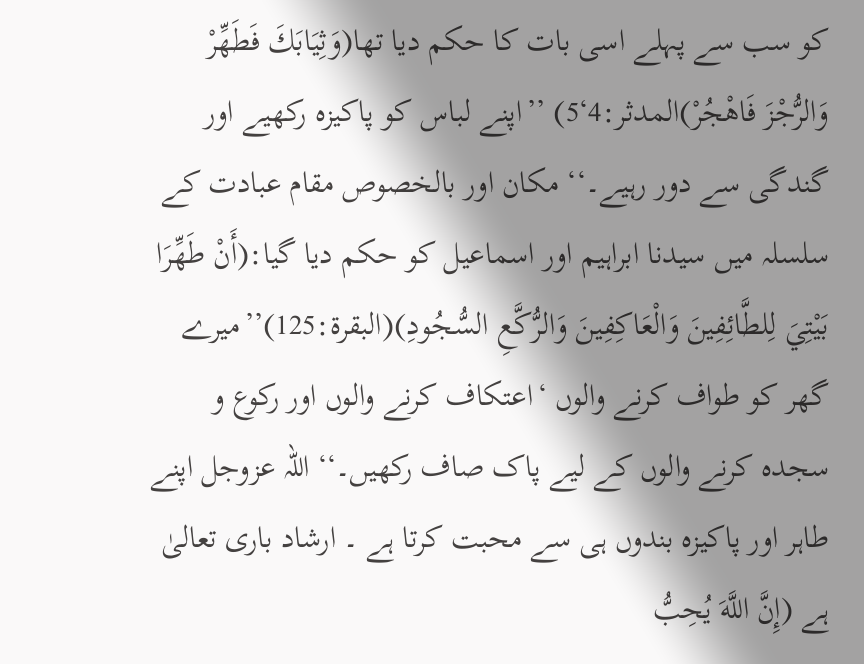کو سب سے پہلے اسی بات کا حکم دیا تھا(وَثِيَابَكَ فَطَهِّرْ وَالرُّجْزَ فَاهْجُرْ)المدثر:4‘5) ’’اپنے لباس کو پاکیزہ رکھیے اور گندگی سے دور رہیے۔‘‘ مکان اور بالخصوص مقام عبادت کے سلسلہ میں سیدنا ابراہیم اور اسماعیل کو حکم دیا گیا:(أَنْ طَهِّرَا بَيْتِيَ لِلطَّائِفِينَ وَالْعَاكِفِينَ وَالرُّكَّعِ السُّجُودِ)(البقرۃ:125)’’میرے گھر کو طواف کرنے والوں ‘اعتکاف کرنے والوں اور رکوع و سجدہ کرنے والوں کے لیے پاک صاف رکھیں۔‘‘ اللہ عزوجل اپنے طاہر اور پاکیزہ بندوں ہی سے محبت کرتا ہے ۔ ارشاد باری تعالیٰ ہے (إِنَّ اللَّهَ يُحِبُّ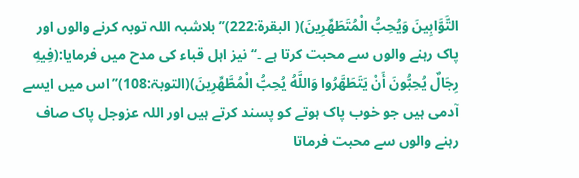التَّوَّابِينَ وَيُحِبُّ الْمُتَطَهِّرِينَ)( البقرۃ:222)’’بلاشبہ اللہ توبہ کرنے والوں اور پاک رہنے والوں سے محبت کرتا ہے ۔‘‘ نیز اہل قباء کی مدح میں فرمایا:(فِيهِ رِجَالٌ يُحِبُّونَ أَنْ يَتَطَهَّرُوا وَاللَّهُ يُحِبُّ الْمُطَّهِّرِينَ)(التوبۃ:108)’’اس میں ایسے آدمی ہیں جو خوب پاک ہوتے کو پسند کرتے ہیں اور اللہ عزوجل پاک صاف رہنے والوں سے محبت فرماتا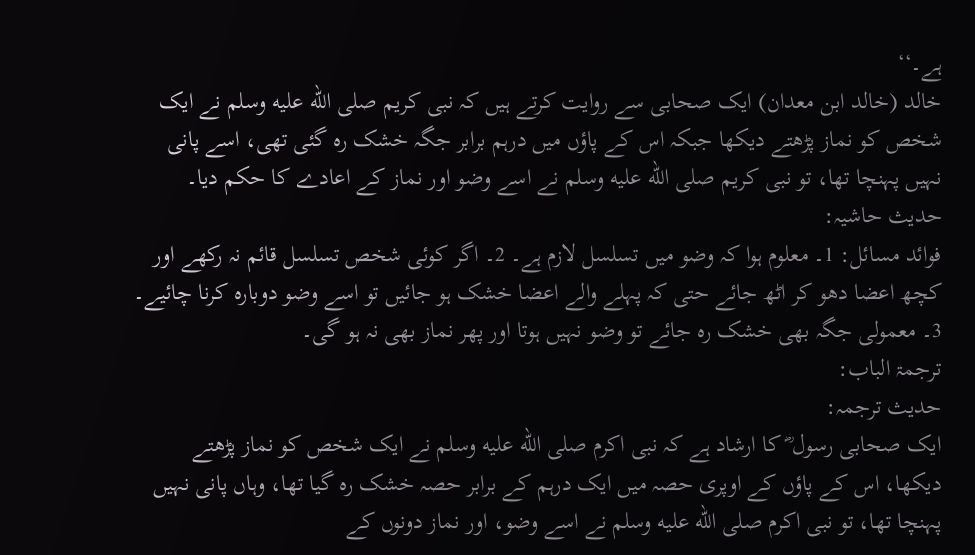ہے۔‘‘
خالد (خالد ابن معدان) ایک صحابی سے روایت کرتے ہیں کہ نبی کریم صلى الله عليه وسلم نے ایک شخص کو نماز پڑھتے دیکھا جبکہ اس کے پاؤں میں درہم برابر جگہ خشک رہ گئی تھی، اسے پانی نہیں پہنچا تھا، تو نبی کریم صلى الله عليه وسلم نے اسے وضو اور نماز کے اعادے کا حکم دیا۔
حدیث حاشیہ:
فوائد مسائل: 1۔ معلوم ہوا کہ وضو میں تسلسل لازم ہے۔ 2۔ اگر کوئی شخص تسلسل قائم نہ رکھے اور کچھ اعضا دھو کر اٹھ جائے حتی کہ پہلے والے اعضا خشک ہو جائیں تو اسے وضو دوبارہ کرنا چائیے۔ 3۔ معمولی جگہ بھی خشک رہ جائے تو وضو نہیں ہوتا اور پھر نماز بھی نہ ہو گی۔
ترجمۃ الباب:
حدیث ترجمہ:
ایک صحابی رسول ؓ کا ارشاد ہے کہ نبی اکرم صلى الله عليه وسلم نے ایک شخص کو نماز پڑھتے دیکھا، اس کے پاؤں کے اوپری حصہ میں ایک درہم کے برابر حصہ خشک رہ گیا تھا، وہاں پانی نہیں پہنچا تھا، تو نبی اکرم صلى الله عليه وسلم نے اسے وضو، اور نماز دونوں کے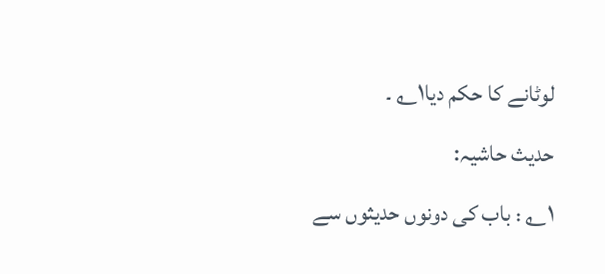لوٹانے کا حکم دیا۱؎ ۔
حدیث حاشیہ:
۱؎ : باب کی دونوں حدیثوں سے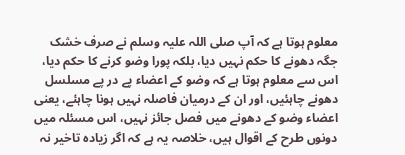معلوم ہوتا ہے کہ آپ صلی اللہ علیہ وسلم نے صرف خشک جگہ دھونے کا حکم نہیں دیا، بلکہ پورا وضو کرنے کا حکم دیا، اس سے معلوم ہوتا ہے کہ وضو کے اعضاء پے در پے مسلسل دھونے چاہئیں، اور ان کے درمیان فاصلہ نہیں ہونا چاہئے، یعنی اعضاء وضو کے دھونے میں فصل جائز نہیں، اس مسئلہ میں دونوں طرح کے اقوال ہیں، خلاصہ یہ ہے کہ اگر زیادہ تاخیر نہ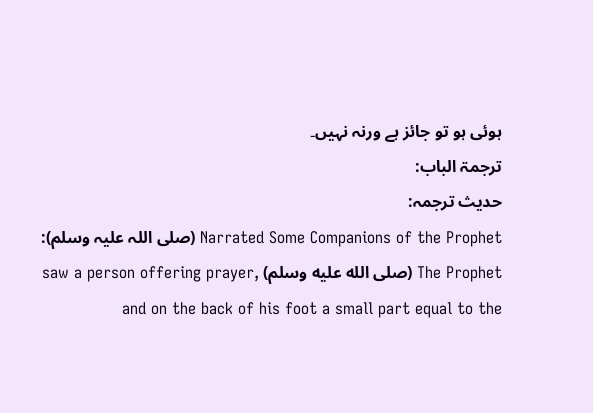ہوئی ہو تو جائز ہے ورنہ نہیں۔
ترجمۃ الباب:
حدیث ترجمہ:
Narrated Some Companions of the Prophet (صلی اللہ علیہ وسلم): The Prophet (صلى الله عليه وسلم) saw a person offering prayer, and on the back of his foot a small part equal to the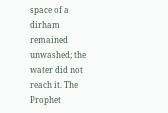space of a dirham remained unwashed; the water did not reach it. The Prophet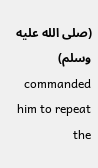(صلى الله عليه وسلم) commanded him to repeat the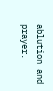ablution and prayer.